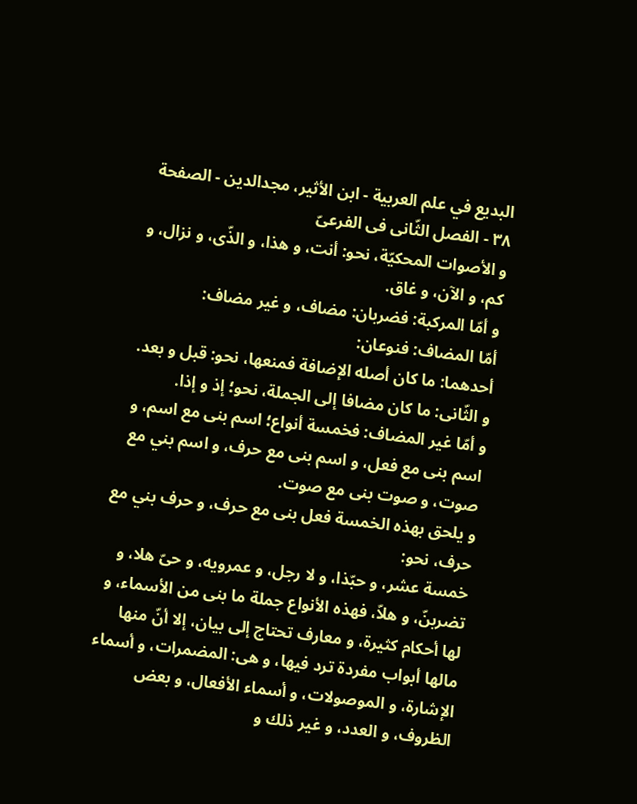البديع في علم العربية - ابن الأثير، مجدالدين - الصفحة ٣٨ - الفصل الثّانى فى الفرعىّ
و الأصوات المحكيّة، نحو: أنت، و هذا، و الذّى، و نزال، و كم، و الآن، و غاق.
و أمّا المركبة: فضربان: مضاف، و غير مضاف:
أمّا المضاف: فنوعان:
أحدهما: ما كان أصله الإضافة فمنعها، نحو: قبل و بعد.
و الثّانى: ما كان مضافا إلى الجملة، نحو؛ إذ و إذا.
و أمّا غير المضاف: فخمسة أنواع؛ اسم بنى مع اسم، و اسم بنى مع فعل، و اسم بنى مع حرف، و اسم بني مع صوت، و صوت بنى مع صوت.
و يلحق بهذه الخمسة فعل بنى مع حرف، و حرف بني مع حرف، نحو:
خمسة عشر، و حبّذا، و لا رجل، و عمرويه، و حىّ هلا، و تضربنّ، و هلاّ، فهذه الأنواع جملة ما بنى من الأسماء، و لها أحكام كثيرة، و معارف تحتاج إلى بيان، إلا أنّ منها مالها أبواب مفردة ترد فيها، و هى: المضمرات، و أسماء الإشارة، و الموصولات، و أسماء الأفعال، و بعض الظروف، و العدد، و غير ذلك و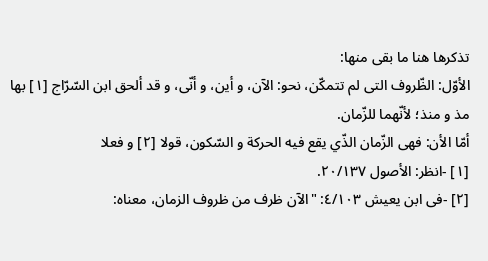تذكرها هنا ما بقى منها:
الأوّل: الظّروف التى لم تتمكّن، نحو: الآن، و أين، و أنّى، و قد ألحق ابن السّرّاج [١] بها مذ و منذ؛ لأنّهما للزّمان.
أمّا الأن: فهى الزّمان الذّي يقع فيه الحركة و السّكون، قولا [٢] و فعلا
[١] -انظر: الأصول ٢٠/١٣٧.
[٢] -فى ابن يعيش ٤/١٠٣: "الآن ظرف من ظروف الزمان، معناه: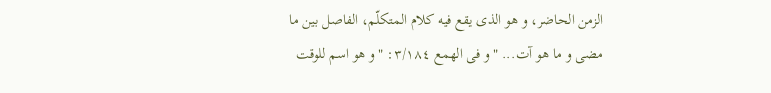الزمن الحاضر، و هو الذى يقع فيه كلام المتكلّم، الفاصل بين ما مضى و ما هو آت... "و فى الهمع ٣/١٨٤: "و هو اسم للوقت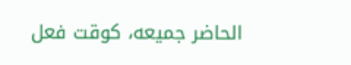الحاضر جميعه، كوقت فعل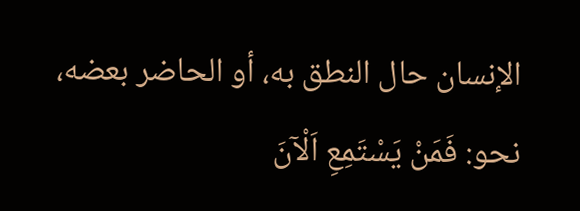الإنسان حال النطق به، أو الحاضر بعضه، نحو: فَمَنْ يَسْتَمِعِ اَلْآنَ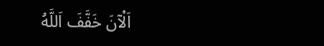اَلْآنَ خَفَّفَ اَللَّهُ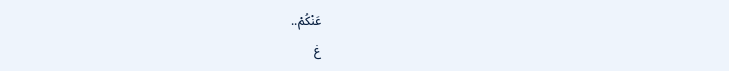عَنْكُمْ..
غ